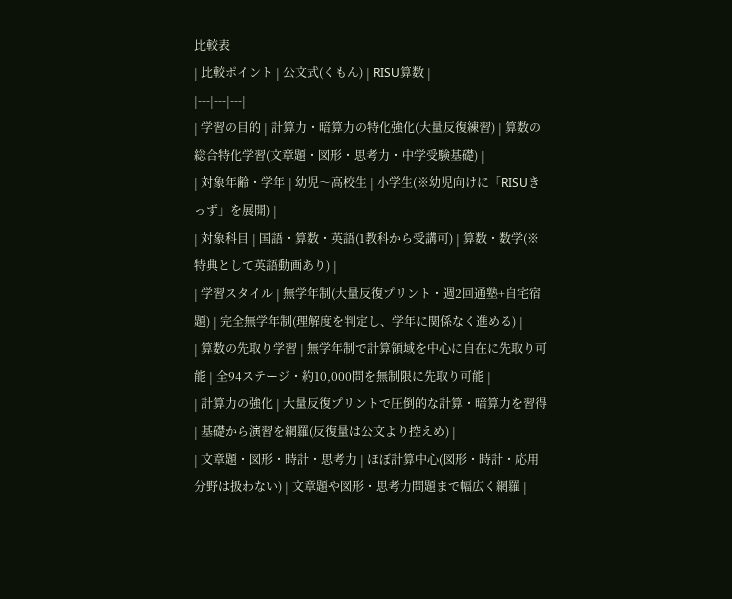比較表
| 比較ポイント | 公文式(くもん) | RISU算数 |
|---|---|---|
| 学習の目的 | 計算力・暗算力の特化強化(大量反復練習) | 算数の総合特化学習(文章題・図形・思考力・中学受験基礎) |
| 対象年齢・学年 | 幼児〜高校生 | 小学生(※幼児向けに「RISUきっず」を展開) |
| 対象科目 | 国語・算数・英語(1教科から受講可) | 算数・数学(※特典として英語動画あり) |
| 学習スタイル | 無学年制(大量反復プリント・週2回通塾+自宅宿題) | 完全無学年制(理解度を判定し、学年に関係なく進める) |
| 算数の先取り学習 | 無学年制で計算領域を中心に自在に先取り可能 | 全94ステージ・約10,000問を無制限に先取り可能 |
| 計算力の強化 | 大量反復プリントで圧倒的な計算・暗算力を習得 | 基礎から演習を網羅(反復量は公文より控えめ) |
| 文章題・図形・時計・思考力 | ほぼ計算中心(図形・時計・応用分野は扱わない) | 文章題や図形・思考力問題まで幅広く網羅 |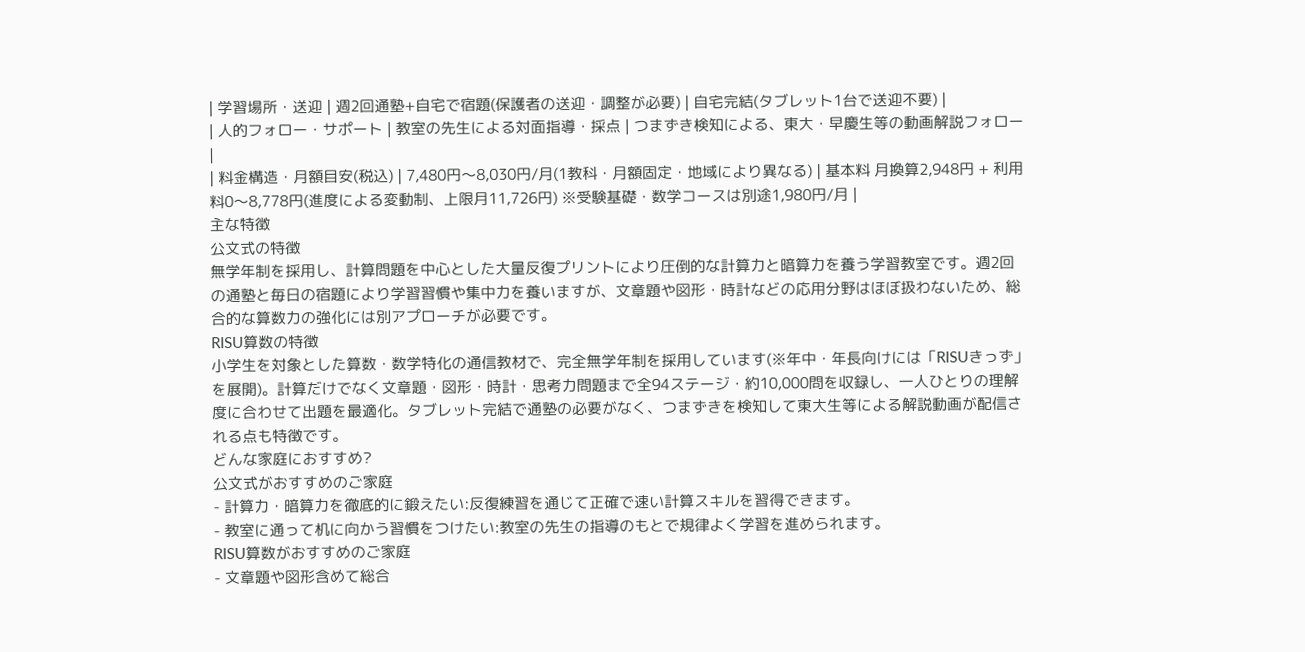| 学習場所・送迎 | 週2回通塾+自宅で宿題(保護者の送迎・調整が必要) | 自宅完結(タブレット1台で送迎不要) |
| 人的フォロー・サポート | 教室の先生による対面指導・採点 | つまずき検知による、東大・早慶生等の動画解説フォロー |
| 料金構造・月額目安(税込) | 7,480円〜8,030円/月(1教科・月額固定・地域により異なる) | 基本料 月換算2,948円 + 利用料0〜8,778円(進度による変動制、上限月11,726円) ※受験基礎・数学コースは別途1,980円/月 |
主な特徴
公文式の特徴
無学年制を採用し、計算問題を中心とした大量反復プリントにより圧倒的な計算力と暗算力を養う学習教室です。週2回の通塾と毎日の宿題により学習習慣や集中力を養いますが、文章題や図形・時計などの応用分野はほぼ扱わないため、総合的な算数力の強化には別アプローチが必要です。
RISU算数の特徴
小学生を対象とした算数・数学特化の通信教材で、完全無学年制を採用しています(※年中・年長向けには「RISUきっず」を展開)。計算だけでなく文章題・図形・時計・思考力問題まで全94ステージ・約10,000問を収録し、一人ひとりの理解度に合わせて出題を最適化。タブレット完結で通塾の必要がなく、つまずきを検知して東大生等による解説動画が配信される点も特徴です。
どんな家庭におすすめ?
公文式がおすすめのご家庭
- 計算力・暗算力を徹底的に鍛えたい:反復練習を通じて正確で速い計算スキルを習得できます。
- 教室に通って机に向かう習慣をつけたい:教室の先生の指導のもとで規律よく学習を進められます。
RISU算数がおすすめのご家庭
- 文章題や図形含めて総合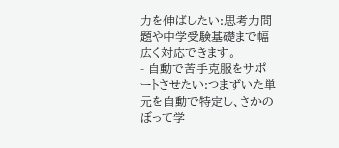力を伸ばしたい:思考力問題や中学受験基礎まで幅広く対応できます。
- 自動で苦手克服をサポートさせたい:つまずいた単元を自動で特定し、さかのぼって学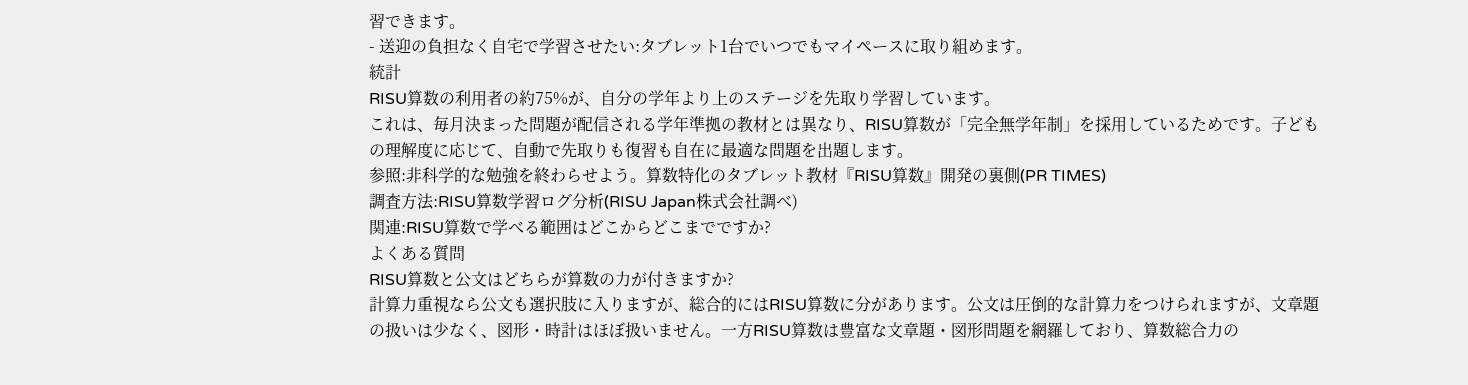習できます。
- 送迎の負担なく自宅で学習させたい:タブレット1台でいつでもマイペースに取り組めます。
統計
RISU算数の利用者の約75%が、自分の学年より上のステージを先取り学習しています。
これは、毎月決まった問題が配信される学年準拠の教材とは異なり、RISU算数が「完全無学年制」を採用しているためです。子どもの理解度に応じて、自動で先取りも復習も自在に最適な問題を出題します。
参照:非科学的な勉強を終わらせよう。算数特化のタブレット教材『RISU算数』開発の裏側(PR TIMES)
調査方法:RISU算数学習ログ分析(RISU Japan株式会社調べ)
関連:RISU算数で学べる範囲はどこからどこまでですか?
よくある質問
RISU算数と公文はどちらが算数の力が付きますか?
計算力重視なら公文も選択肢に入りますが、総合的にはRISU算数に分があります。公文は圧倒的な計算力をつけられますが、文章題の扱いは少なく、図形・時計はほぼ扱いません。一方RISU算数は豊富な文章題・図形問題を網羅しており、算数総合力の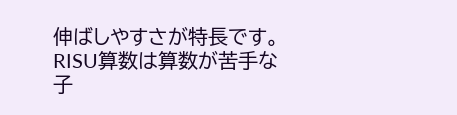伸ばしやすさが特長です。
RISU算数は算数が苦手な子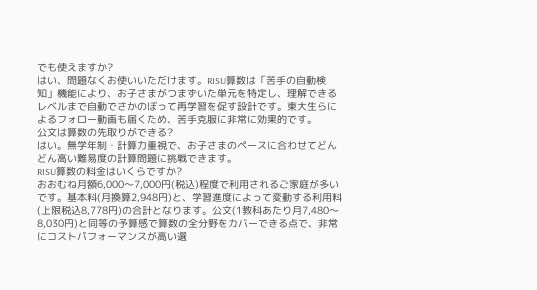でも使えますか?
はい、問題なくお使いいただけます。RISU算数は「苦手の自動検知」機能により、お子さまがつまずいた単元を特定し、理解できるレベルまで自動でさかのぼって再学習を促す設計です。東大生らによるフォロー動画も届くため、苦手克服に非常に効果的です。
公文は算数の先取りができる?
はい。無学年制・計算力重視で、お子さまのペースに合わせてどんどん高い難易度の計算問題に挑戦できます。
RISU算数の料金はいくらですか?
おおむね月額6,000〜7,000円(税込)程度で利用されるご家庭が多いです。基本料(月換算2,948円)と、学習進度によって変動する利用料(上限税込8,778円)の合計となります。公文(1教科あたり月7,480〜8,030円)と同等の予算感で算数の全分野をカバーできる点で、非常にコストパフォーマンスが高い選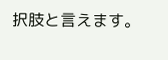択肢と言えます。